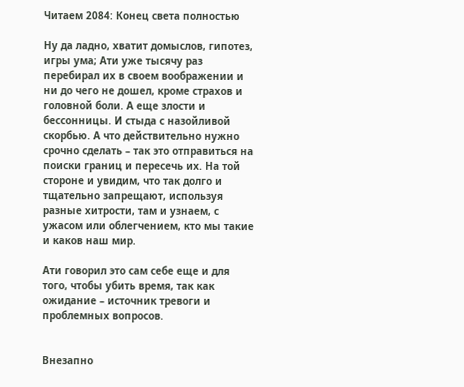Читаем 2084: Конец света полностью

Ну да ладно, хватит домыслов, гипотез, игры ума; Ати уже тысячу раз перебирал их в своем воображении и ни до чего не дошел, кроме страхов и головной боли. А еще злости и бессонницы. И стыда с назойливой скорбью. А что действительно нужно срочно сделать – так это отправиться на поиски границ и пересечь их. На той стороне и увидим, что так долго и тщательно запрещают, используя разные хитрости, там и узнаем, с ужасом или облегчением, кто мы такие и каков наш мир.

Ати говорил это сам себе еще и для того, чтобы убить время, так как ожидание – источник тревоги и проблемных вопросов.


Внезапно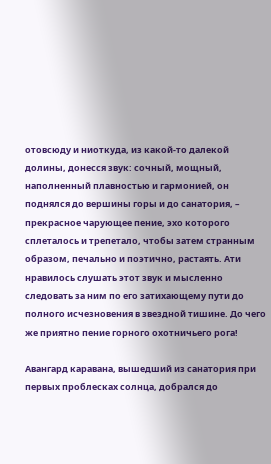отовсюду и ниоткуда, из какой-то далекой долины, донесся звук: сочный, мощный, наполненный плавностью и гармонией, он поднялся до вершины горы и до санатория, – прекрасное чарующее пение, эхо которого сплеталось и трепетало, чтобы затем странным образом, печально и поэтично, растаять. Ати нравилось слушать этот звук и мысленно следовать за ним по его затихающему пути до полного исчезновения в звездной тишине. До чего же приятно пение горного охотничьего рога!

Авангард каравана, вышедший из санатория при первых проблесках солнца, добрался до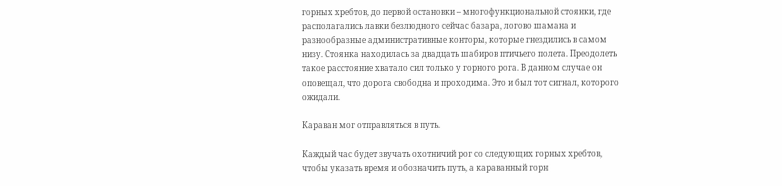горных хребтов, до первой остановки – многофункциональной стоянки, где располагались лавки безлюдного сейчас базара, логово шамана и разнообразные административные конторы, которые гнездились в самом низу. Стоянка находилась за двадцать шабиров птичьего полета. Преодолеть такое расстояние хватало сил только у горного рога. В данном случае он оповещал, что дорога свободна и проходима. Это и был тот сигнал, которого ожидали.

Караван мог отправляться в путь.

Каждый час будет звучать охотничий рог со следующих горных хребтов, чтобы указать время и обозначить путь, а караванный горн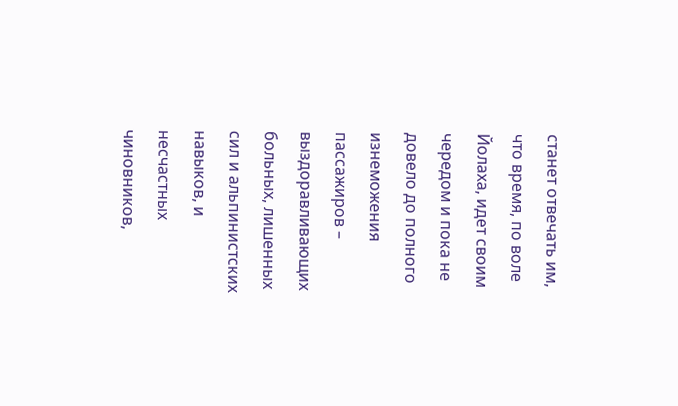станет отвечать им, что время, по воле Йолаха, идет своим чередом и пока не довело до полного изнеможения пассажиров – выздоравливающих больных, лишенных сил и альпинистских навыков, и несчастных чиновников,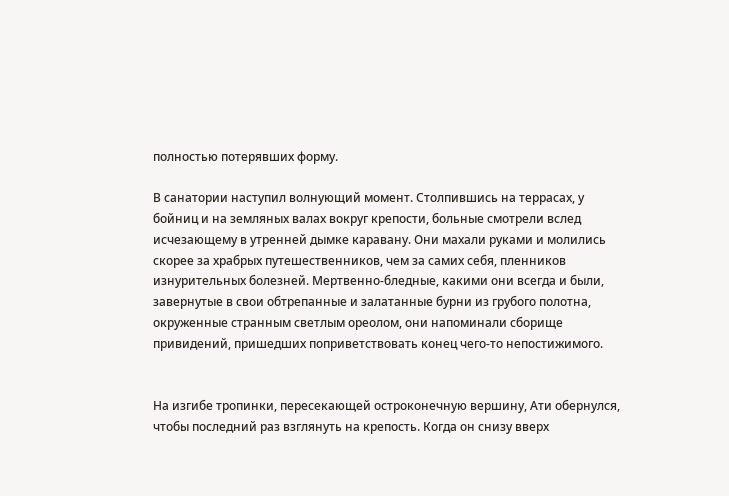полностью потерявших форму.

В санатории наступил волнующий момент. Столпившись на террасах, у бойниц и на земляных валах вокруг крепости, больные смотрели вслед исчезающему в утренней дымке каравану. Они махали руками и молились скорее за храбрых путешественников, чем за самих себя, пленников изнурительных болезней. Мертвенно-бледные, какими они всегда и были, завернутые в свои обтрепанные и залатанные бурни из грубого полотна, окруженные странным светлым ореолом, они напоминали сборище привидений, пришедших поприветствовать конец чего-то непостижимого.


На изгибе тропинки, пересекающей остроконечную вершину, Ати обернулся, чтобы последний раз взглянуть на крепость. Когда он снизу вверх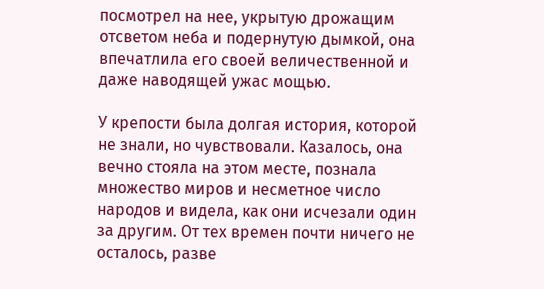посмотрел на нее, укрытую дрожащим отсветом неба и подернутую дымкой, она впечатлила его своей величественной и даже наводящей ужас мощью.

У крепости была долгая история, которой не знали, но чувствовали. Казалось, она вечно стояла на этом месте, познала множество миров и несметное число народов и видела, как они исчезали один за другим. От тех времен почти ничего не осталось, разве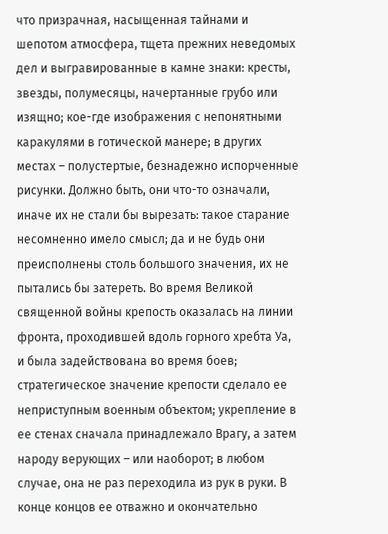что призрачная, насыщенная тайнами и шепотом атмосфера, тщета прежних неведомых дел и выгравированные в камне знаки: кресты, звезды, полумесяцы, начертанные грубо или изящно; кое-где изображения с непонятными каракулями в готической манере; в других местах – полустертые, безнадежно испорченные рисунки. Должно быть, они что-то означали, иначе их не стали бы вырезать: такое старание несомненно имело смысл; да и не будь они преисполнены столь большого значения, их не пытались бы затереть. Во время Великой священной войны крепость оказалась на линии фронта, проходившей вдоль горного хребта Уа, и была задействована во время боев; стратегическое значение крепости сделало ее неприступным военным объектом; укрепление в ее стенах сначала принадлежало Врагу, а затем народу верующих – или наоборот; в любом случае, она не раз переходила из рук в руки. В конце концов ее отважно и окончательно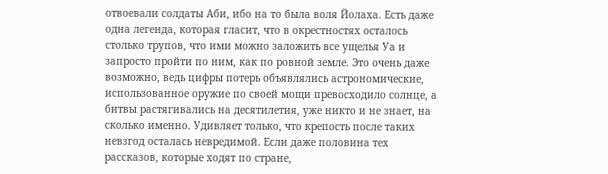отвоевали солдаты Аби, ибо на то была воля Йолаха. Есть даже одна легенда, которая гласит, что в окрестностях осталось столько трупов, что ими можно заложить все ущелья Уа и запросто пройти по ним, как по ровной земле. Это очень даже возможно, ведь цифры потерь объявлялись астрономические, использованное оружие по своей мощи превосходило солнце, а битвы растягивались на десятилетия, уже никто и не знает, на сколько именно. Удивляет только, что крепость после таких невзгод осталась невредимой. Если даже половина тех рассказов, которые ходят по стране,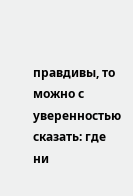правдивы, то можно с уверенностью сказать: где ни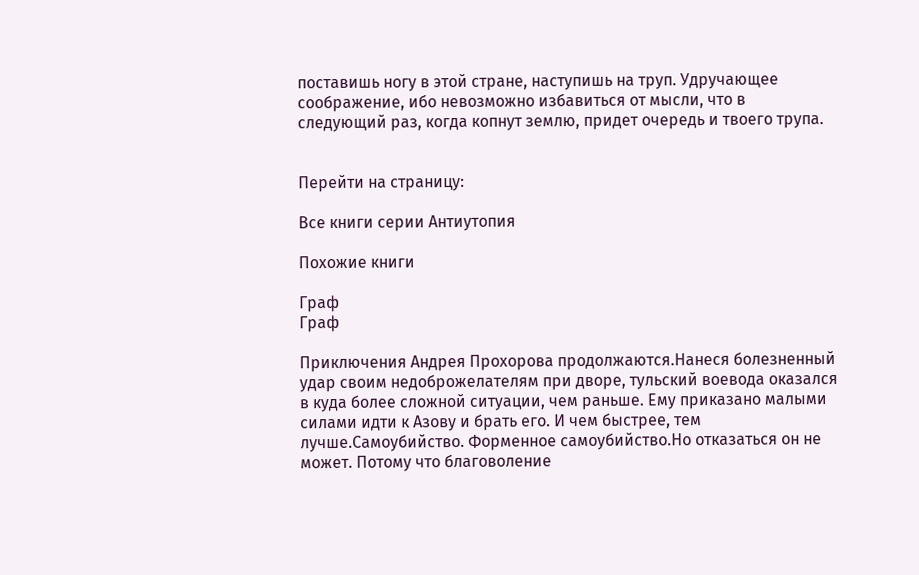поставишь ногу в этой стране, наступишь на труп. Удручающее соображение, ибо невозможно избавиться от мысли, что в следующий раз, когда копнут землю, придет очередь и твоего трупа.


Перейти на страницу:

Все книги серии Антиутопия

Похожие книги

Граф
Граф

Приключения Андрея Прохорова продолжаются.Нанеся болезненный удар своим недоброжелателям при дворе, тульский воевода оказался в куда более сложной ситуации, чем раньше. Ему приказано малыми силами идти к Азову и брать его. И чем быстрее, тем лучше.Самоубийство. Форменное самоубийство.Но отказаться он не может. Потому что благоволение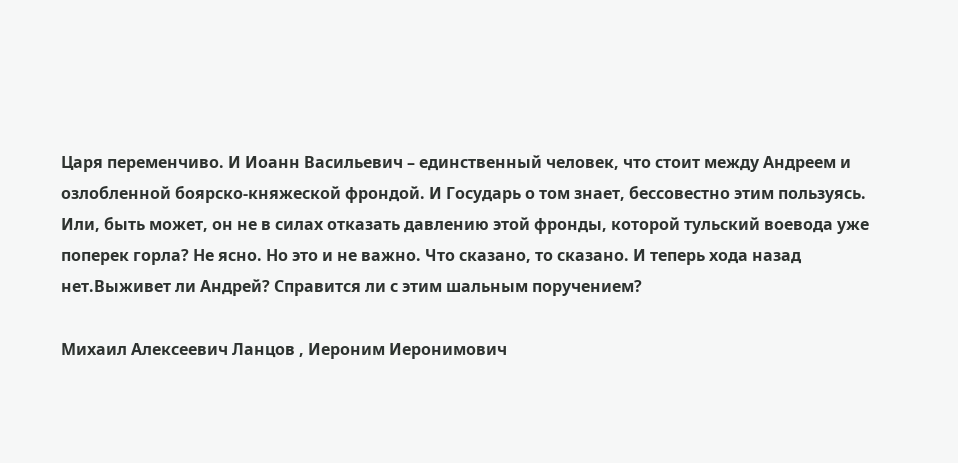Царя переменчиво. И Иоанн Васильевич – единственный человек, что стоит между Андреем и озлобленной боярско-княжеской фрондой. И Государь о том знает, бессовестно этим пользуясь. Или, быть может, он не в силах отказать давлению этой фронды, которой тульский воевода уже поперек горла? Не ясно. Но это и не важно. Что сказано, то сказано. И теперь хода назад нет.Выживет ли Андрей? Справится ли с этим шальным поручением?

Михаил Алексеевич Ланцов , Иероним Иеронимович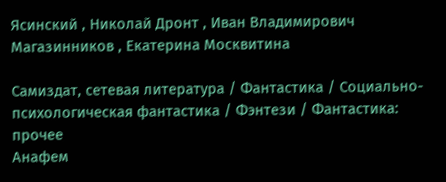Ясинский , Николай Дронт , Иван Владимирович Магазинников , Екатерина Москвитина

Самиздат, сетевая литература / Фантастика / Социально-психологическая фантастика / Фэнтези / Фантастика: прочее
Анафем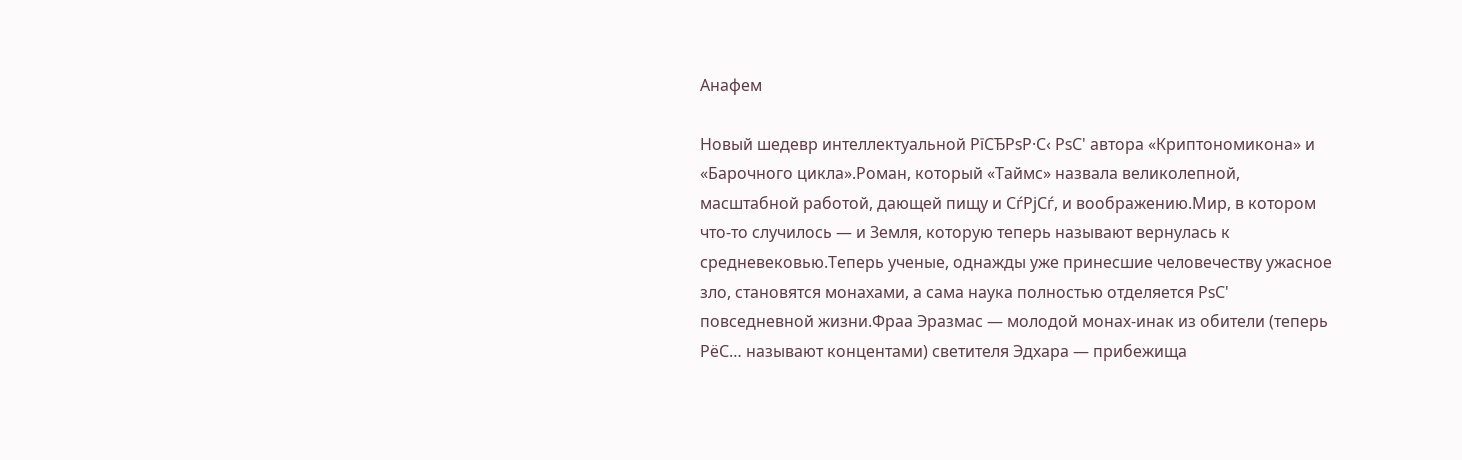Анафем

Новый шедевр интеллектуальной РїСЂРѕР·С‹ РѕС' автора «Криптономикона» и «Барочного цикла».Роман, который «Таймс» назвала великолепной, масштабной работой, дающей пищу и СѓРјСѓ, и воображению.Мир, в котором что-то случилось — и Земля, которую теперь называют вернулась к средневековью.Теперь ученые, однажды уже принесшие человечеству ужасное зло, становятся монахами, а сама наука полностью отделяется РѕС' повседневной жизни.Фраа Эразмас — молодой монах-инак из обители (теперь РёС… называют концентами) светителя Эдхара — прибежища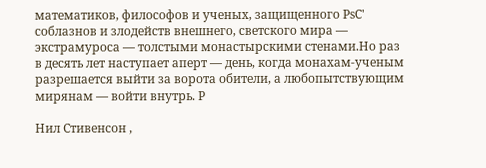математиков, философов и ученых, защищенного РѕС' соблазнов и злодейств внешнего, светского мира — экстрамуроса — толстыми монастырскими стенами.Но раз в десять лет наступает аперт — день, когда монахам-ученым разрешается выйти за ворота обители, а любопытствующим мирянам — войти внутрь. Р

Нил Стивенсон ,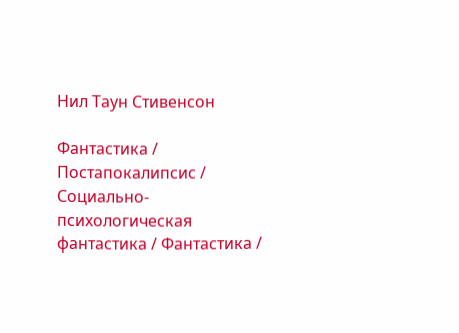Нил Таун Стивенсон

Фантастика / Постапокалипсис / Социально-психологическая фантастика / Фантастика /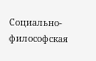Социально-философская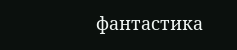фантастика